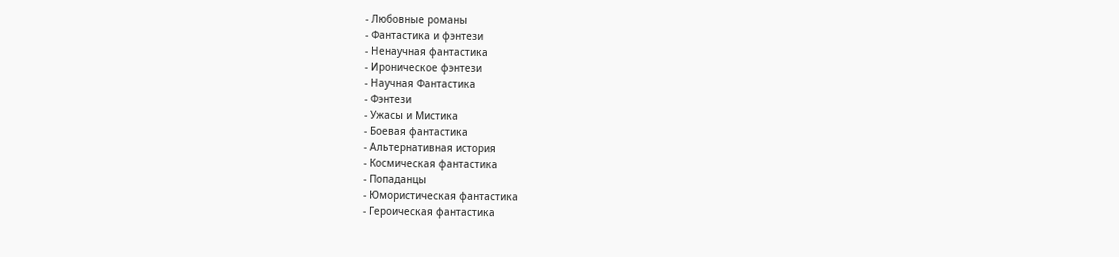- Любовные романы
- Фантастика и фэнтези
- Ненаучная фантастика
- Ироническое фэнтези
- Научная Фантастика
- Фэнтези
- Ужасы и Мистика
- Боевая фантастика
- Альтернативная история
- Космическая фантастика
- Попаданцы
- Юмористическая фантастика
- Героическая фантастика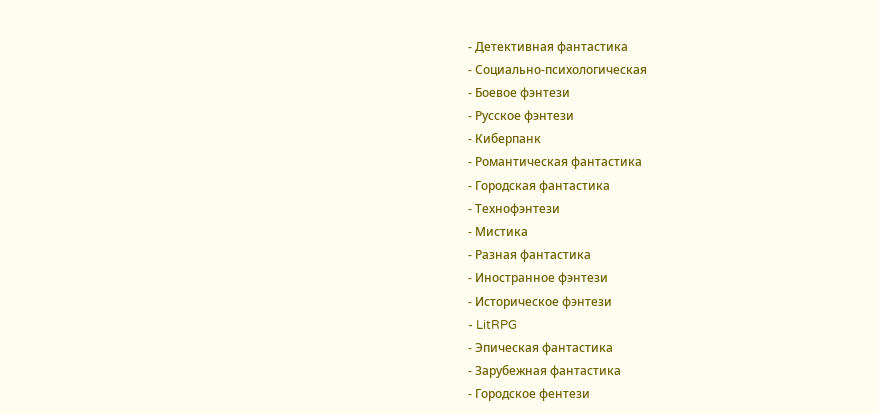- Детективная фантастика
- Социально-психологическая
- Боевое фэнтези
- Русское фэнтези
- Киберпанк
- Романтическая фантастика
- Городская фантастика
- Технофэнтези
- Мистика
- Разная фантастика
- Иностранное фэнтези
- Историческое фэнтези
- LitRPG
- Эпическая фантастика
- Зарубежная фантастика
- Городское фентези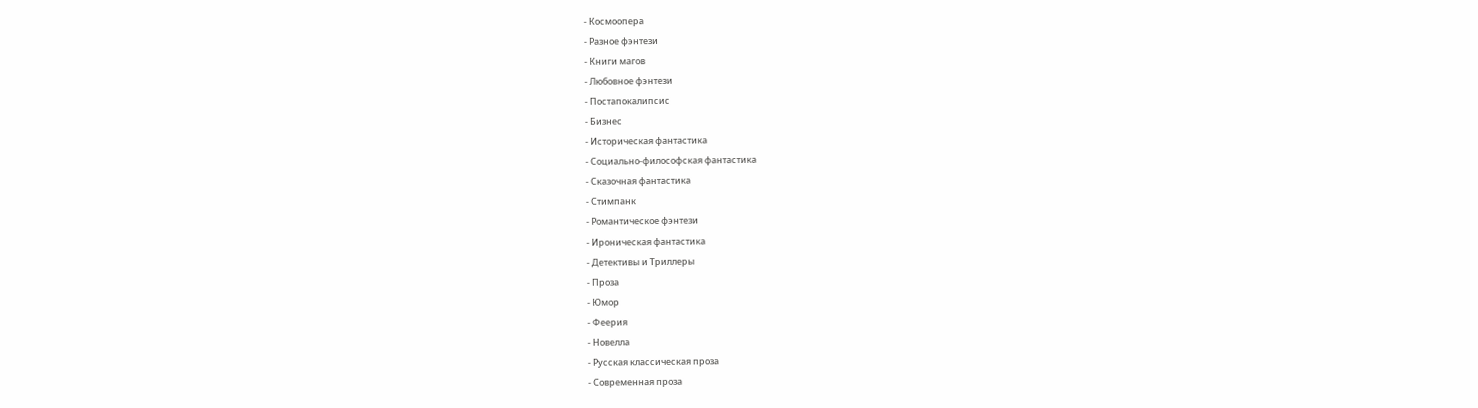- Космоопера
- Разное фэнтези
- Книги магов
- Любовное фэнтези
- Постапокалипсис
- Бизнес
- Историческая фантастика
- Социально-философская фантастика
- Сказочная фантастика
- Стимпанк
- Романтическое фэнтези
- Ироническая фантастика
- Детективы и Триллеры
- Проза
- Юмор
- Феерия
- Новелла
- Русская классическая проза
- Современная проза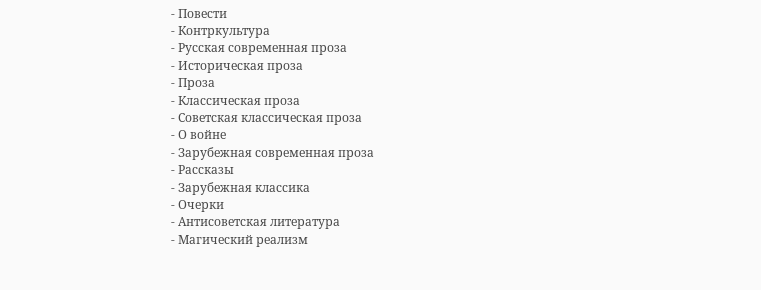- Повести
- Контркультура
- Русская современная проза
- Историческая проза
- Проза
- Классическая проза
- Советская классическая проза
- О войне
- Зарубежная современная проза
- Рассказы
- Зарубежная классика
- Очерки
- Антисоветская литература
- Магический реализм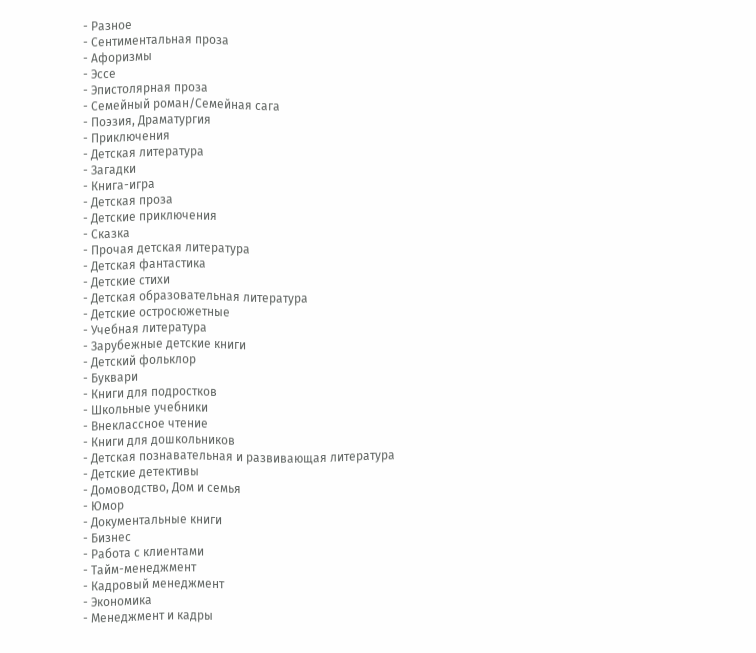- Разное
- Сентиментальная проза
- Афоризмы
- Эссе
- Эпистолярная проза
- Семейный роман/Семейная сага
- Поэзия, Драматургия
- Приключения
- Детская литература
- Загадки
- Книга-игра
- Детская проза
- Детские приключения
- Сказка
- Прочая детская литература
- Детская фантастика
- Детские стихи
- Детская образовательная литература
- Детские остросюжетные
- Учебная литература
- Зарубежные детские книги
- Детский фольклор
- Буквари
- Книги для подростков
- Школьные учебники
- Внеклассное чтение
- Книги для дошкольников
- Детская познавательная и развивающая литература
- Детские детективы
- Домоводство, Дом и семья
- Юмор
- Документальные книги
- Бизнес
- Работа с клиентами
- Тайм-менеджмент
- Кадровый менеджмент
- Экономика
- Менеджмент и кадры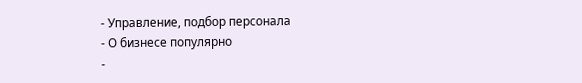- Управление, подбор персонала
- О бизнесе популярно
-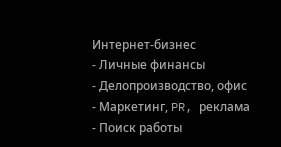Интернет-бизнес
- Личные финансы
- Делопроизводство, офис
- Маркетинг, PR, реклама
- Поиск работы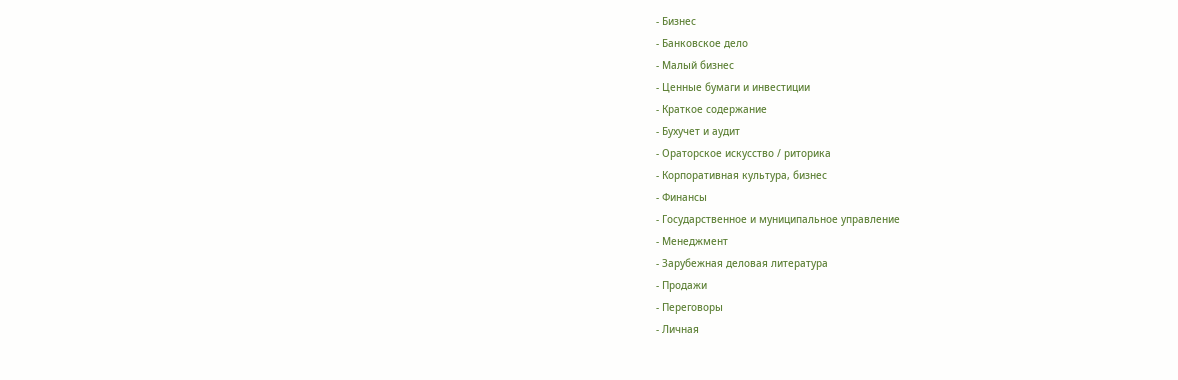- Бизнес
- Банковское дело
- Малый бизнес
- Ценные бумаги и инвестиции
- Краткое содержание
- Бухучет и аудит
- Ораторское искусство / риторика
- Корпоративная культура, бизнес
- Финансы
- Государственное и муниципальное управление
- Менеджмент
- Зарубежная деловая литература
- Продажи
- Переговоры
- Личная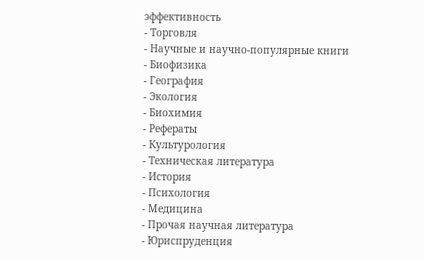эффективность
- Торговля
- Научные и научно-популярные книги
- Биофизика
- География
- Экология
- Биохимия
- Рефераты
- Культурология
- Техническая литература
- История
- Психология
- Медицина
- Прочая научная литература
- Юриспруденция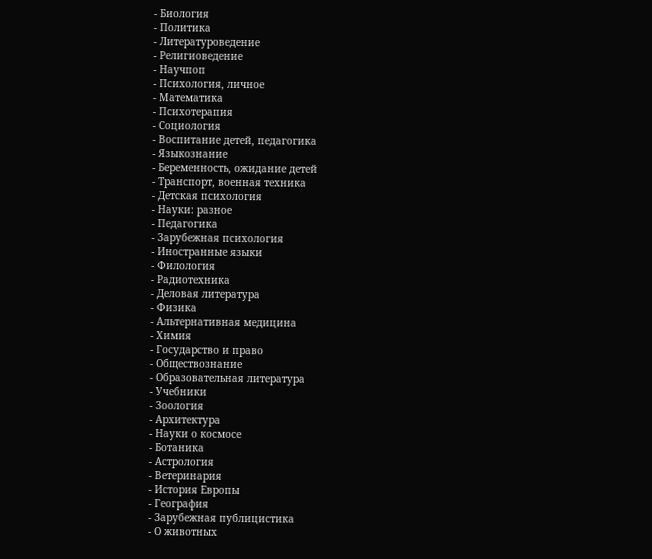- Биология
- Политика
- Литературоведение
- Религиоведение
- Научпоп
- Психология, личное
- Математика
- Психотерапия
- Социология
- Воспитание детей, педагогика
- Языкознание
- Беременность, ожидание детей
- Транспорт, военная техника
- Детская психология
- Науки: разное
- Педагогика
- Зарубежная психология
- Иностранные языки
- Филология
- Радиотехника
- Деловая литература
- Физика
- Альтернативная медицина
- Химия
- Государство и право
- Обществознание
- Образовательная литература
- Учебники
- Зоология
- Архитектура
- Науки о космосе
- Ботаника
- Астрология
- Ветеринария
- История Европы
- География
- Зарубежная публицистика
- О животных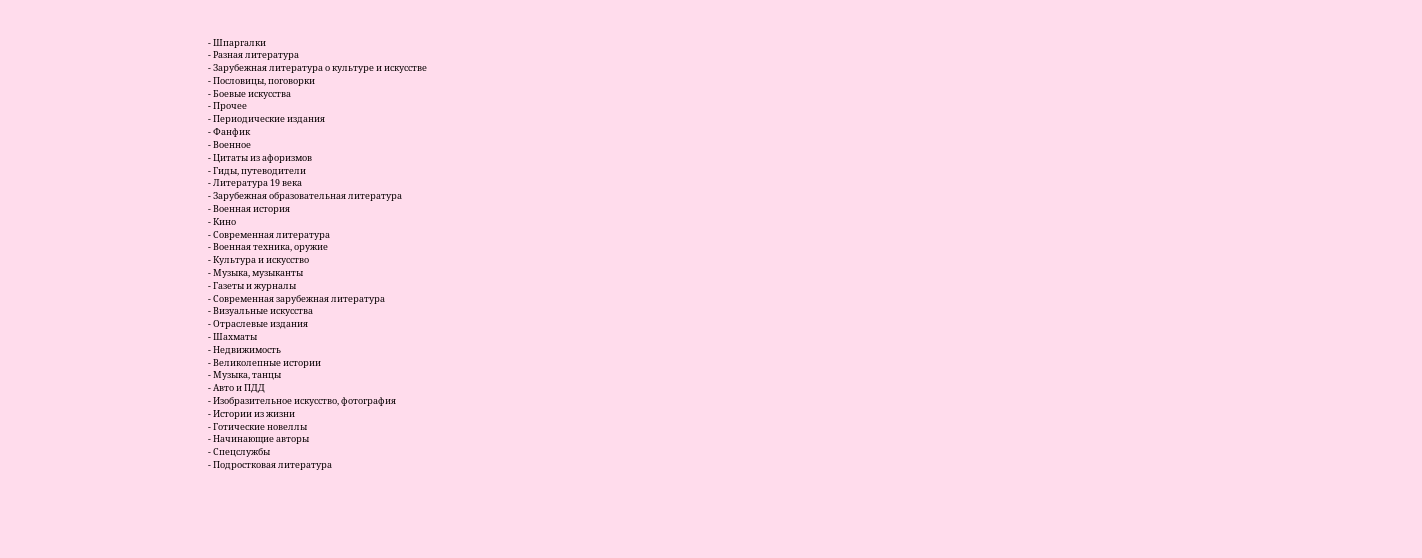- Шпаргалки
- Разная литература
- Зарубежная литература о культуре и искусстве
- Пословицы, поговорки
- Боевые искусства
- Прочее
- Периодические издания
- Фанфик
- Военное
- Цитаты из афоризмов
- Гиды, путеводители
- Литература 19 века
- Зарубежная образовательная литература
- Военная история
- Кино
- Современная литература
- Военная техника, оружие
- Культура и искусство
- Музыка, музыканты
- Газеты и журналы
- Современная зарубежная литература
- Визуальные искусства
- Отраслевые издания
- Шахматы
- Недвижимость
- Великолепные истории
- Музыка, танцы
- Авто и ПДД
- Изобразительное искусство, фотография
- Истории из жизни
- Готические новеллы
- Начинающие авторы
- Спецслужбы
- Подростковая литература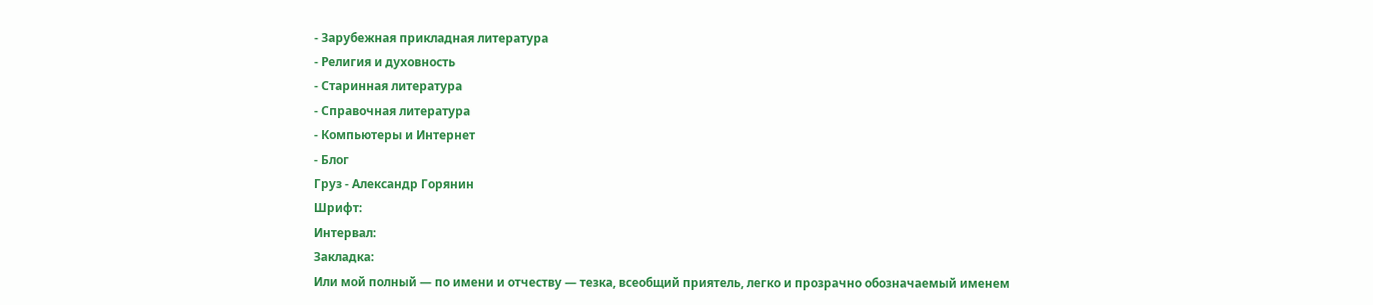- Зарубежная прикладная литература
- Религия и духовность
- Старинная литература
- Справочная литература
- Компьютеры и Интернет
- Блог
Груз - Александр Горянин
Шрифт:
Интервал:
Закладка:
Или мой полный — по имени и отчеству — тезка, всеобщий приятель, легко и прозрачно обозначаемый именем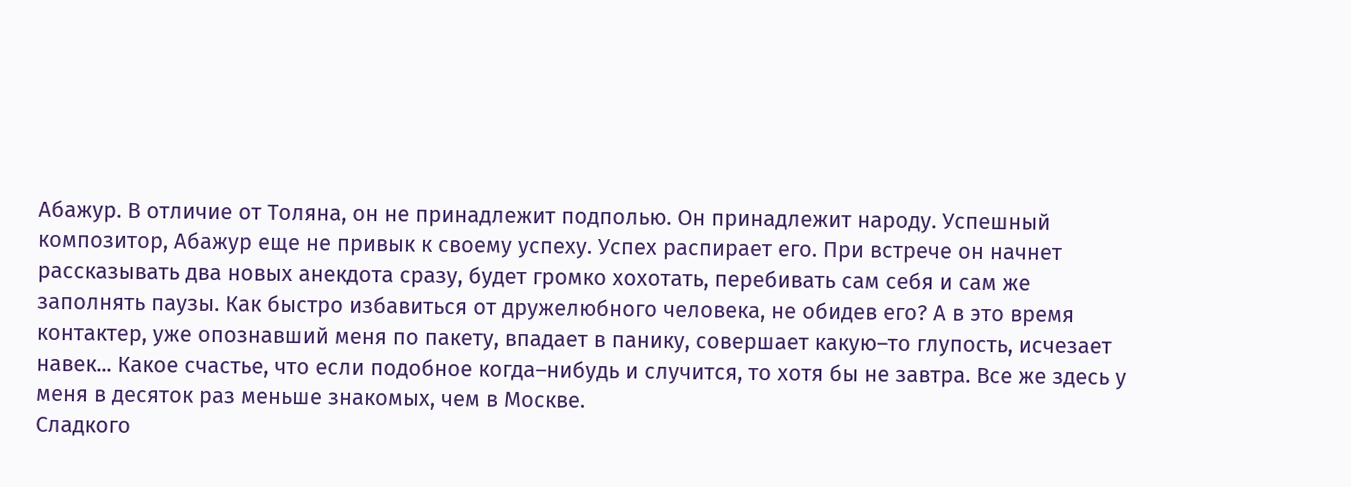Абажур. В отличие от Толяна, он не принадлежит подполью. Он принадлежит народу. Успешный композитор, Абажур еще не привык к своему успеху. Успех распирает его. При встрече он начнет рассказывать два новых анекдота сразу, будет громко хохотать, перебивать сам себя и сам же заполнять паузы. Как быстро избавиться от дружелюбного человека, не обидев его? А в это время контактер, уже опознавший меня по пакету, впадает в панику, совершает какую–то глупость, исчезает навек... Какое счастье, что если подобное когда–нибудь и случится, то хотя бы не завтра. Все же здесь у меня в десяток раз меньше знакомых, чем в Москве.
Сладкого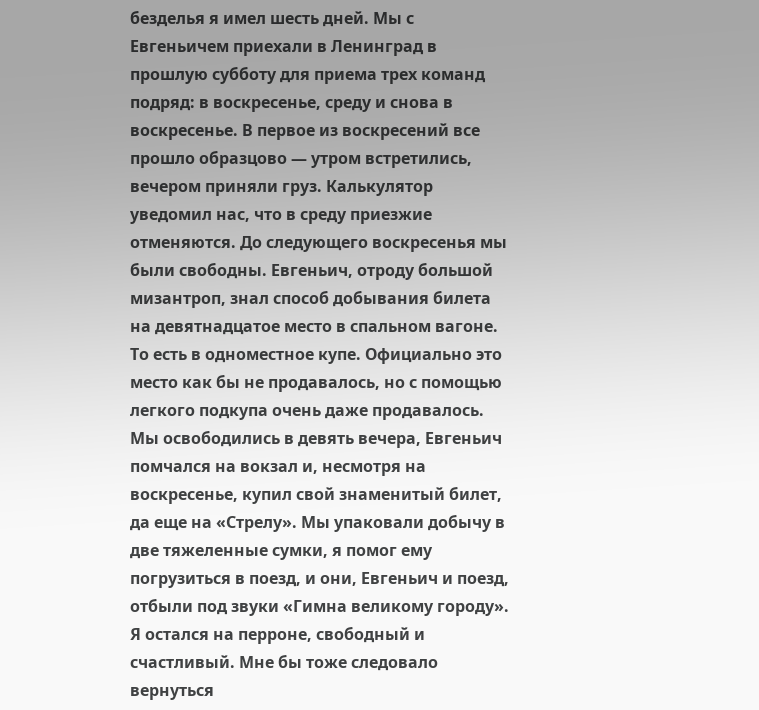безделья я имел шесть дней. Мы с Евгеньичем приехали в Ленинград в прошлую субботу для приема трех команд подряд: в воскресенье, среду и снова в воскресенье. В первое из воскресений все прошло образцово — утром встретились, вечером приняли груз. Калькулятор уведомил нас, что в среду приезжие отменяются. До следующего воскресенья мы были свободны. Евгеньич, отроду большой мизантроп, знал способ добывания билета на девятнадцатое место в спальном вагоне. То есть в одноместное купе. Официально это место как бы не продавалось, но с помощью легкого подкупа очень даже продавалось.
Мы освободились в девять вечера, Евгеньич помчался на вокзал и, несмотря на воскресенье, купил свой знаменитый билет, да еще на «Стрелу». Мы упаковали добычу в две тяжеленные сумки, я помог ему погрузиться в поезд, и они, Евгеньич и поезд, отбыли под звуки «Гимна великому городу». Я остался на перроне, свободный и счастливый. Мне бы тоже следовало вернуться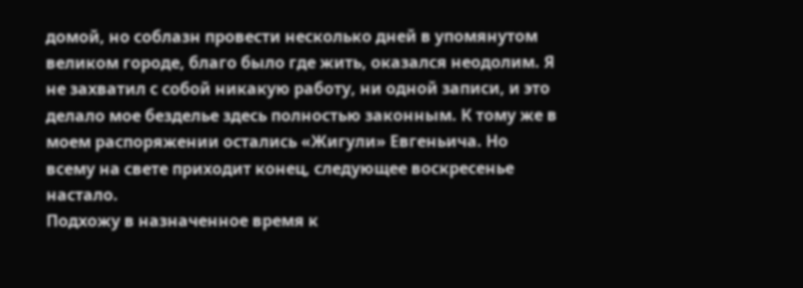домой, но соблазн провести несколько дней в упомянутом великом городе, благо было где жить, оказался неодолим. Я не захватил с собой никакую работу, ни одной записи, и это делало мое безделье здесь полностью законным. К тому же в моем распоряжении остались «Жигули» Евгеньича. Но всему на свете приходит конец, следующее воскресенье настало.
Подхожу в назначенное время к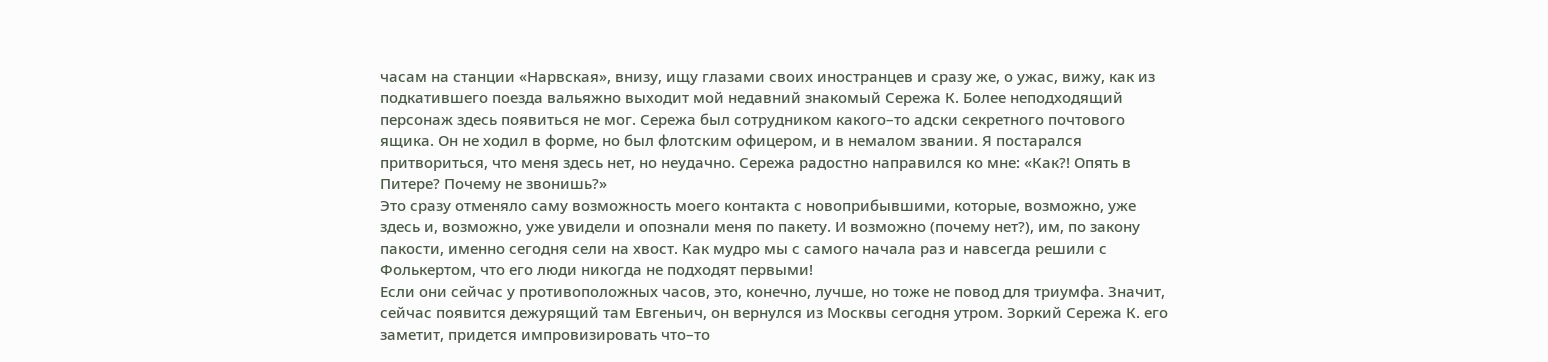часам на станции «Нарвская», внизу, ищу глазами своих иностранцев и сразу же, о ужас, вижу, как из подкатившего поезда вальяжно выходит мой недавний знакомый Сережа К. Более неподходящий персонаж здесь появиться не мог. Сережа был сотрудником какого–то адски секретного почтового ящика. Он не ходил в форме, но был флотским офицером, и в немалом звании. Я постарался притвориться, что меня здесь нет, но неудачно. Сережа радостно направился ко мне: «Как?! Опять в Питере? Почему не звонишь?»
Это сразу отменяло саму возможность моего контакта с новоприбывшими, которые, возможно, уже здесь и, возможно, уже увидели и опознали меня по пакету. И возможно (почему нет?), им, по закону пакости, именно сегодня сели на хвост. Как мудро мы с самого начала раз и навсегда решили с Фолькертом, что его люди никогда не подходят первыми!
Если они сейчас у противоположных часов, это, конечно, лучше, но тоже не повод для триумфа. Значит, сейчас появится дежурящий там Евгеньич, он вернулся из Москвы сегодня утром. Зоркий Сережа К. его заметит, придется импровизировать что–то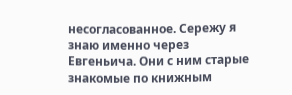несогласованное. Сережу я знаю именно через Евгеньича. Они с ним старые знакомые по книжным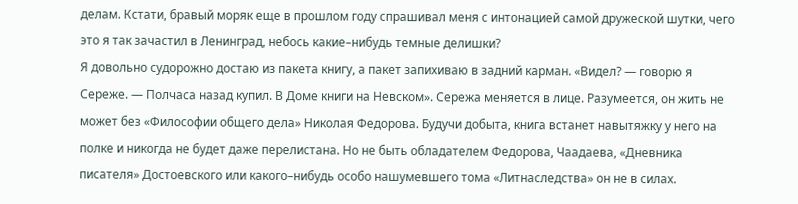делам. Кстати, бравый моряк еще в прошлом году спрашивал меня с интонацией самой дружеской шутки, чего это я так зачастил в Ленинград, небось какие–нибудь темные делишки?
Я довольно судорожно достаю из пакета книгу, а пакет запихиваю в задний карман. «Видел? — говорю я Сереже. — Полчаса назад купил. В Доме книги на Невском». Сережа меняется в лице. Разумеется, он жить не может без «Философии общего дела» Николая Федорова. Будучи добыта, книга встанет навытяжку у него на полке и никогда не будет даже перелистана. Но не быть обладателем Федорова, Чаадаева, «Дневника писателя» Достоевского или какого–нибудь особо нашумевшего тома «Литнаследства» он не в силах.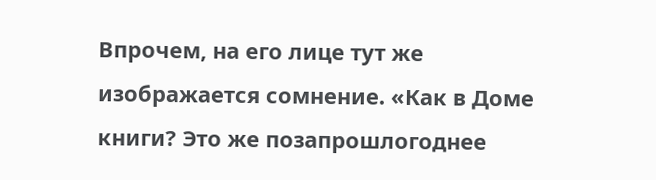Впрочем, на его лице тут же изображается сомнение. «Как в Доме книги? Это же позапрошлогоднее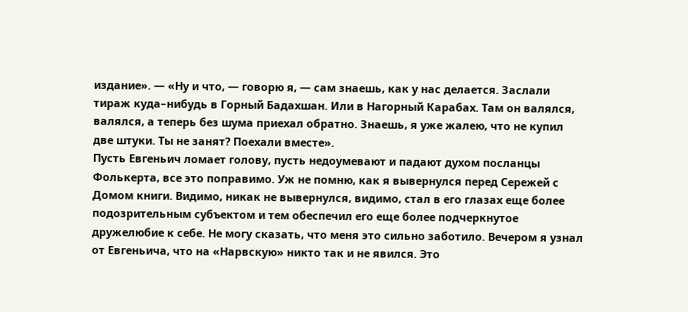издание». — «Ну и что, — говорю я, — сам знаешь, как у нас делается. Заслали тираж куда–нибудь в Горный Бадахшан. Или в Нагорный Карабах. Там он валялся, валялся, а теперь без шума приехал обратно. Знаешь, я уже жалею, что не купил две штуки. Ты не занят? Поехали вместе».
Пусть Евгеньич ломает голову, пусть недоумевают и падают духом посланцы Фолькерта, все это поправимо. Уж не помню, как я вывернулся перед Сережей с Домом книги. Видимо, никак не вывернулся, видимо, стал в его глазах еще более подозрительным субъектом и тем обеспечил его еще более подчеркнутое дружелюбие к себе. Не могу сказать, что меня это сильно заботило. Вечером я узнал от Евгеньича, что на «Нарвскую» никто так и не явился. Это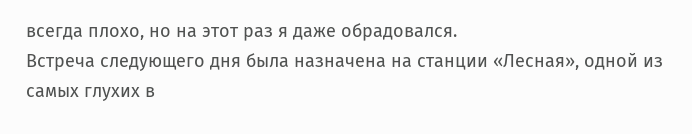всегда плохо, но на этот раз я даже обрадовался.
Встреча следующего дня была назначена на станции «Лесная», одной из самых глухих в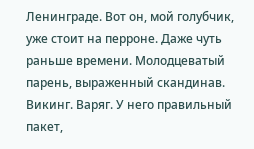Ленинграде. Вот он, мой голубчик, уже стоит на перроне. Даже чуть раньше времени. Молодцеватый парень, выраженный скандинав. Викинг. Варяг. У него правильный пакет,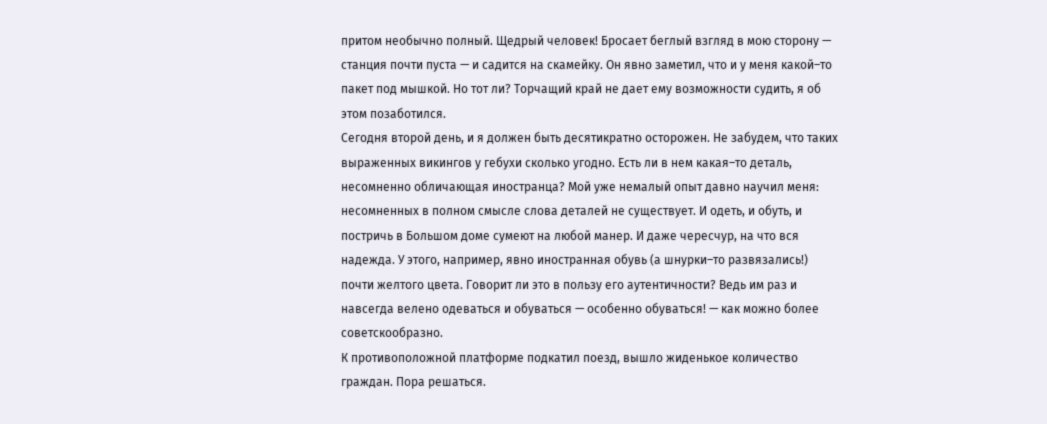притом необычно полный. Щедрый человек! Бросает беглый взгляд в мою сторону — станция почти пуста — и садится на скамейку. Он явно заметил, что и у меня какой–то пакет под мышкой. Но тот ли? Торчащий край не дает ему возможности судить, я об этом позаботился.
Сегодня второй день, и я должен быть десятикратно осторожен. Не забудем, что таких выраженных викингов у гебухи сколько угодно. Есть ли в нем какая–то деталь, несомненно обличающая иностранца? Мой уже немалый опыт давно научил меня: несомненных в полном смысле слова деталей не существует. И одеть, и обуть, и постричь в Большом доме сумеют на любой манер. И даже чересчур, на что вся надежда. У этого, например, явно иностранная обувь (а шнурки–то развязались!) почти желтого цвета. Говорит ли это в пользу его аутентичности? Ведь им раз и навсегда велено одеваться и обуваться — особенно обуваться! — как можно более советскообразно.
К противоположной платформе подкатил поезд, вышло жиденькое количество граждан. Пора решаться.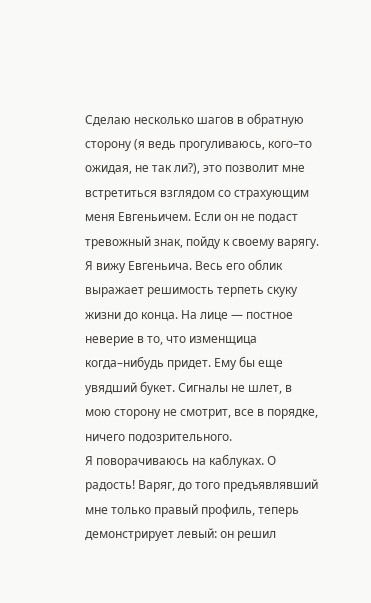Сделаю несколько шагов в обратную сторону (я ведь прогуливаюсь, кого–то ожидая, не так ли?), это позволит мне встретиться взглядом со страхующим меня Евгеньичем. Если он не подаст тревожный знак, пойду к своему варягу. Я вижу Евгеньича. Весь его облик выражает решимость терпеть скуку жизни до конца. На лице — постное неверие в то, что изменщица когда–нибудь придет. Ему бы еще увядший букет. Сигналы не шлет, в мою сторону не смотрит, все в порядке, ничего подозрительного.
Я поворачиваюсь на каблуках. О радость! Варяг, до того предъявлявший мне только правый профиль, теперь демонстрирует левый: он решил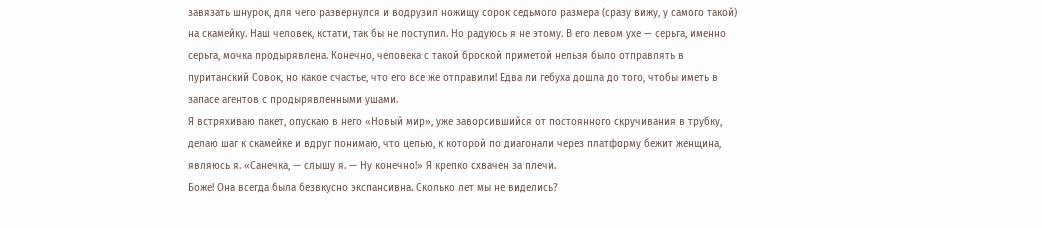завязать шнурок, для чего развернулся и водрузил ножищу сорок седьмого размера (сразу вижу, у самого такой) на скамейку. Наш человек, кстати, так бы не поступил. Но радуюсь я не этому. В его левом ухе — серьга, именно серьга, мочка продырявлена. Конечно, человека с такой броской приметой нельзя было отправлять в пуританский Совок, но какое счастье, что его все же отправили! Едва ли гебуха дошла до того, чтобы иметь в запасе агентов с продырявленными ушами.
Я встряхиваю пакет, опускаю в него «Новый мир», уже заворсившийся от постоянного скручивания в трубку, делаю шаг к скамейке и вдруг понимаю, что целью, к которой по диагонали через платформу бежит женщина, являюсь я. «Санечка, — слышу я. — Ну конечно!» Я крепко схвачен за плечи.
Боже! Она всегда была безвкусно экспансивна. Сколько лет мы не виделись?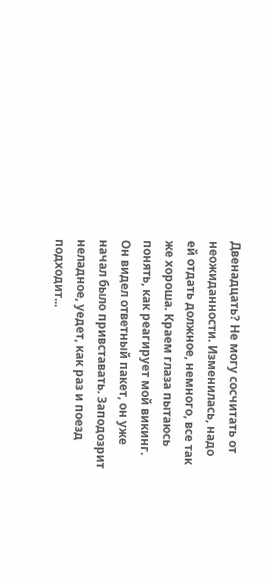Двенадцать? Не могу сосчитать от неожиданности. Изменилась, надо ей отдать должное, немного, все так же хороша. Краем глаза пытаюсь понять, как реагирует мой викинг. Он видел ответный пакет, он уже начал было привставать. Заподозрит неладное, уедет, как раз и поезд подходит...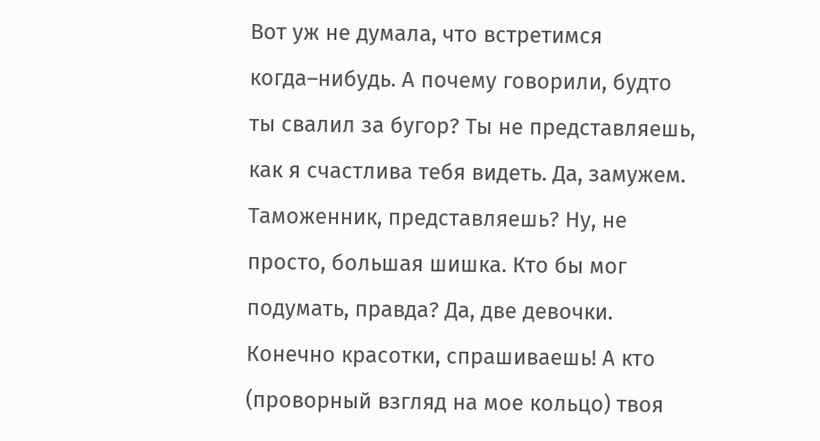Вот уж не думала, что встретимся когда–нибудь. А почему говорили, будто ты свалил за бугор? Ты не представляешь, как я счастлива тебя видеть. Да, замужем. Таможенник, представляешь? Ну, не просто, большая шишка. Кто бы мог подумать, правда? Да, две девочки. Конечно красотки, спрашиваешь! А кто (проворный взгляд на мое кольцо) твоя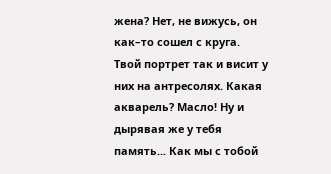жена? Нет, не вижусь, он как–то сошел с круга. Твой портрет так и висит у них на антресолях. Какая акварель? Масло! Ну и дырявая же у тебя память... Как мы с тобой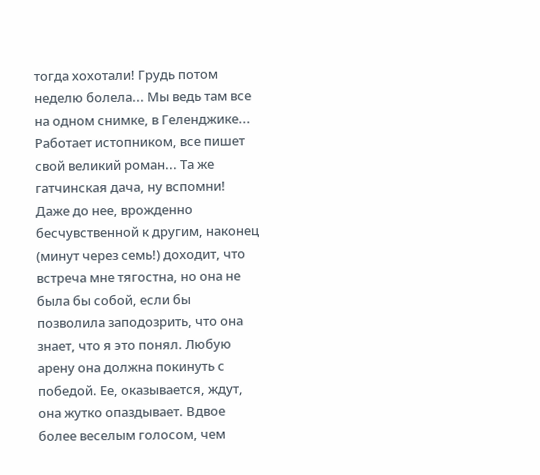тогда хохотали! Грудь потом неделю болела... Мы ведь там все на одном снимке, в Геленджике... Работает истопником, все пишет свой великий роман... Та же гатчинская дача, ну вспомни!
Даже до нее, врожденно бесчувственной к другим, наконец (минут через семь!) доходит, что встреча мне тягостна, но она не была бы собой, если бы позволила заподозрить, что она знает, что я это понял. Любую арену она должна покинуть с победой. Ее, оказывается, ждут, она жутко опаздывает. Вдвое более веселым голосом, чем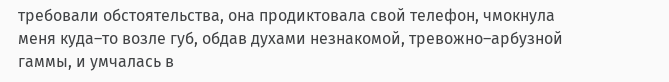требовали обстоятельства, она продиктовала свой телефон, чмокнула меня куда–то возле губ, обдав духами незнакомой, тревожно–арбузной гаммы, и умчалась в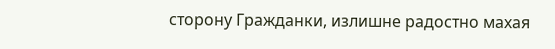сторону Гражданки, излишне радостно махая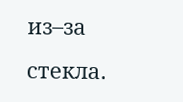из–за стекла.